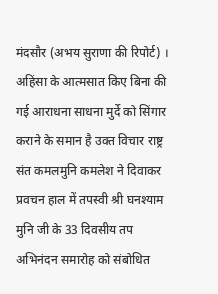मंदसौर (अभय सुराणा की रिपोर्ट) । अहिंसा के आत्मसात किए बिना की गई आराधना साधना मुर्दे को सिंगार कराने के समान है उक्त विचार राष्ट्र संत कमलमुनि कमलेश ने दिवाकर प्रवचन हाल में तपस्वी श्री घनश्याम मुनि जी के 33 दिवसीय तप अभिनंदन समारोह को संबोधित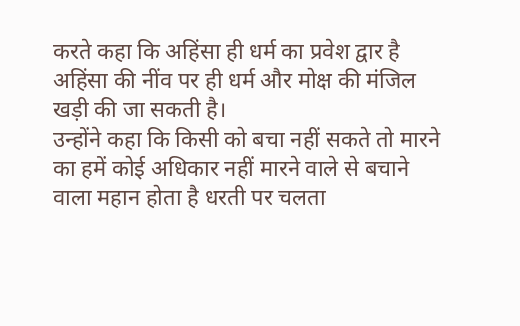करते कहा कि अहिंसा ही धर्म का प्रवेश द्वार है अहिंसा की नींव पर ही धर्म और मोक्ष की मंजिल खड़ी की जा सकती है।
उन्होंने कहा कि किसी को बचा नहीं सकते तो मारने का हमें कोई अधिकार नहीं मारने वाले से बचाने वाला महान होता है धरती पर चलता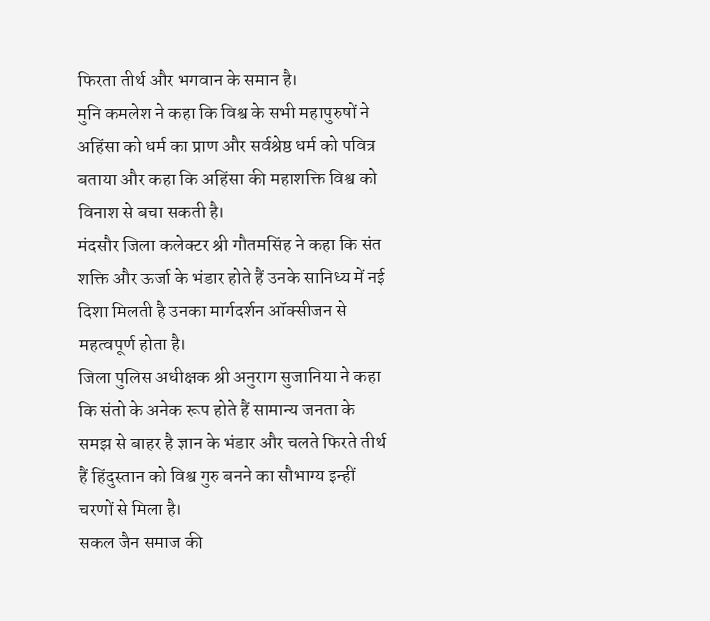फिरता तीर्थ और भगवान के समान है।
मुनि कमलेश ने कहा कि विश्व के सभी महापुरुषों ने अहिंसा को धर्म का प्राण और सर्वश्रेष्ठ धर्म को पवित्र बताया और कहा कि अहिंसा की महाशक्ति विश्व को विनाश से बचा सकती है।
मंदसौर जिला कलेक्टर श्री गौतमसिंह ने कहा कि संत शक्ति और ऊर्जा के भंडार होते हैं उनके सानिध्य में नई दिशा मिलती है उनका मार्गदर्शन ऑक्सीजन से महत्वपूर्ण होता है।
जिला पुलिस अधीक्षक श्री अनुराग सुजानिया ने कहा कि संतो के अनेक रूप होते हैं सामान्य जनता के समझ से बाहर है ज्ञान के भंडार और चलते फिरते तीर्थ हैं हिंदुस्तान को विश्व गुरु बनने का सौभाग्य इन्हीं चरणों से मिला है।
सकल जैन समाज की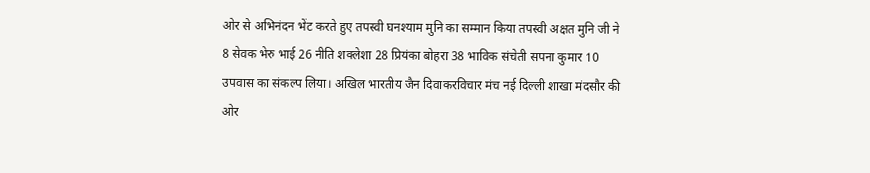ओर से अभिनंदन भेंट करते हुए तपस्वी घनश्याम मुनि का सम्मान किया तपस्वी अक्षत मुनि जी ने 8 सेवक भेरु भाई 26 नीति शक्लेशा 28 प्रियंका बोहरा 38 भाविक संचेती सपना कुमार 10 उपवास का संकल्प लिया। अखिल भारतीय जैन दिवाकरविचार मंच नई दिल्ली शाखा मंदसौर की ओर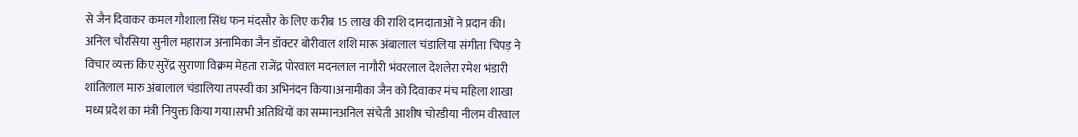से जैन दिवाकर कमल गौशाला सिंध फन मंदसौर के लिए करीब 15 लाख की राशि दानदाताओं ने प्रदान की।
अनिल चौरसिया सुनील महाराज अनामिका जैन डॉक्टर बोरीवाल शशि मारू अंबालाल चंडालिया संगीता चिपड़ ने विचार व्यक्त किए सुरेंद्र सुराणा विक्रम मेहता राजेंद्र पोरवाल मदनलाल नागौरी भंवरलाल देशलेरा रमेश भंडारी शांतिलाल मारु अंबालाल चंडालिया तपस्वी का अभिनंदन किया।अनामीका जैन को दिवाकर मंच महिला शाखा मध्य प्रदेश का मंत्री नियुक्त किया गया।सभी अतिथियों का सम्मानअनिल संचेती आशीष चोरडीया नीलम वीरवाल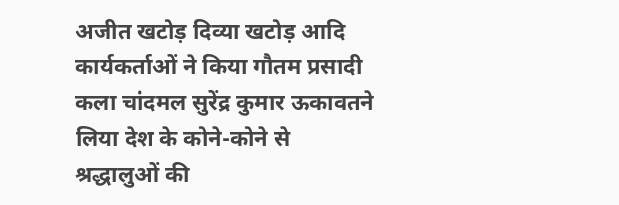अजीत खटोड़ दिव्या खटोड़ आदि कार्यकर्ताओं ने किया गौतम प्रसादी कला चांदमल सुरेंद्र कुमार ऊकावतने लिया देश के कोने-कोने से श्रद्धालुओं की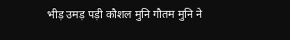भीड़ उमड़ पड़ी कौशल मुनि गौतम मुनि ने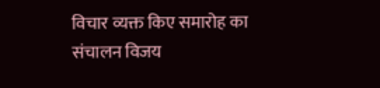विचार व्यक्त किए समारोह का संचालन विजय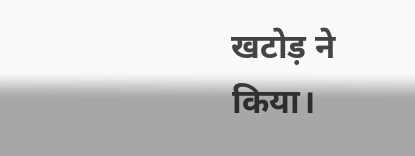खटोड़ ने किया।